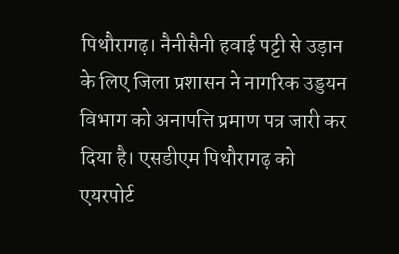पिथौरागढ़। नैनीसैनी हवाई पट्टी से उड़ान के लिए जिला प्रशासन ने नागरिक उड्डयन विभाग को अनापत्ति प्रमाण पत्र जारी कर दिया है। एसडीएम पिथौरागढ़ को एयरपोर्ट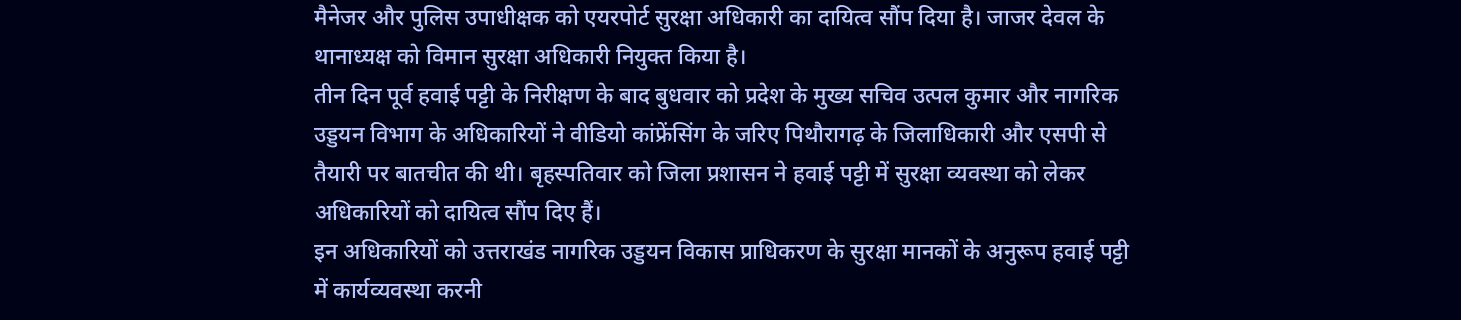मैनेजर और पुलिस उपाधीक्षक को एयरपोर्ट सुरक्षा अधिकारी का दायित्व सौंप दिया है। जाजर देवल के थानाध्यक्ष को विमान सुरक्षा अधिकारी नियुक्त किया है।
तीन दिन पूर्व हवाई पट्टी के निरीक्षण के बाद बुधवार को प्रदेश के मुख्य सचिव उत्पल कुमार और नागरिक उड्डयन विभाग के अधिकारियों ने वीडियो कांफ्रेंसिंग के जरिए पिथौरागढ़ के जिलाधिकारी और एसपी से तैयारी पर बातचीत की थी। बृहस्पतिवार को जिला प्रशासन ने हवाई पट्टी में सुरक्षा व्यवस्था को लेकर अधिकारियों को दायित्व सौंप दिए हैं।
इन अधिकारियों को उत्तराखंड नागरिक उड्डयन विकास प्राधिकरण के सुरक्षा मानकों के अनुरूप हवाई पट्टी में कार्यव्यवस्था करनी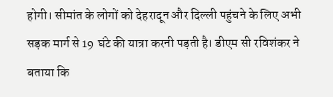होगी। सीमांत के लोगों को देहरादून और दिल्ली पहुंचने के लिए अभी सड़क मार्ग से 19 घंटे की यात्रा करनी पड़ती है। डीएम सी रविशंकर ने बताया कि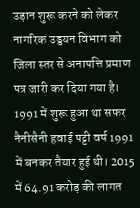उड़ान शुरू करने को लेकर नागरिक उड्डयन विभाग को जिला स्तर से अनापत्ति प्रमाण पत्र जारी कर दिया गया है।
1991 में शुरू हुआ था सफर
नैनीसैनी हवाई पट्टी वर्ष 1991 में बनकर तैयार हुई थी। 2015 में 64.91 करोड़ की लागत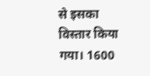से इसका विस्तार किया गया। 1600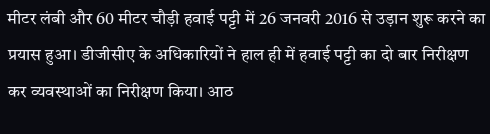मीटर लंबी और 60 मीटर चौड़ी हवाई पट्टी में 26 जनवरी 2016 से उड़ान शुरू करने का प्रयास हुआ। डीजीसीए के अधिकारियों ने हाल ही में हवाई पट्टी का दो बार निरीक्षण कर व्यवस्थाओं का निरीक्षण किया। आठ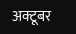अक्टूबर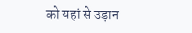को यहां से उड़ान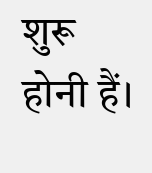शुरू होनी हैं।